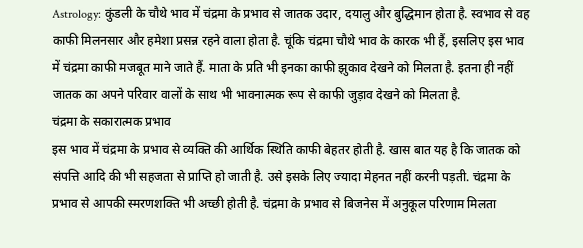Astrology: कुंडली के चौथे भाव में चंद्रमा के प्रभाव से जातक उदार, दयालु और बुद्धिमान होता है. स्वभाव से वह काफी मिलनसार और हमेशा प्रसन्न रहने वाला होता है. चूंकि चंद्रमा चौथे भाव के कारक भी हैं, इसलिए इस भाव में चंद्रमा काफी मजबूत माने जाते हैं. माता के प्रति भी इनका काफी झुकाव देखने को मिलता है. इतना ही नहीं जातक का अपने परिवार वालों के साथ भी भावनात्मक रूप से काफी जुड़ाव देखने को मिलता है.
चंद्रमा के सकारात्मक प्रभाव
इस भाव में चंद्रमा के प्रभाव से व्यक्ति की आर्थिक स्थिति काफी बेहतर होती है. खास बात यह है कि जातक को संपत्ति आदि की भी सहजता से प्राप्ति हो जाती है. उसे इसके लिए ज्यादा मेहनत नहीं करनी पड़ती. चंद्रमा के प्रभाव से आपकी स्मरणशक्ति भी अच्छी होती है. चंद्रमा के प्रभाव से बिजनेस में अनुकूल परिणाम मिलता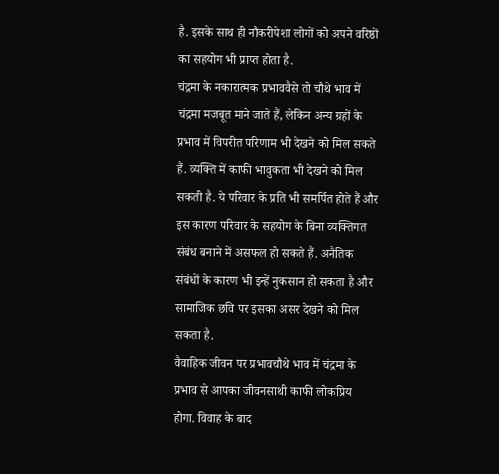है. इसके साथ ही नौकरीपेशा लोगों को अपने वरिष्ठों का सहयोग भी प्राप्त होता है.
चंद्रमा के नकारात्मक प्रभाववैसे तो चौथे भाव में चंद्रमा मजबूत माने जाते हैं, लेकिन अन्य ग्रहों के प्रभाव में विपरीत परिणाम भी देखने को मिल सकते हैं. व्यक्ति में काफी भावुकता भी देखने को मिल सकती है. ये परिवार के प्रति भी समर्पित होते हैं और इस कारण परिवार के सहयोग के बिना व्यक्तिगत संबंध बनाने में असफल हो सकते हैं. अनैतिक संबंधों के कारण भी इन्हें नुकसान हो सकता है और सामाजिक छवि पर इसका असर देखने को मिल सकता है.
वैवाहिक जीवन पर प्रभावचौथे भाव में चंद्रमा के प्रभाव से आपका जीवनसाथी काफी लोकप्रिय होगा. विवाह के बाद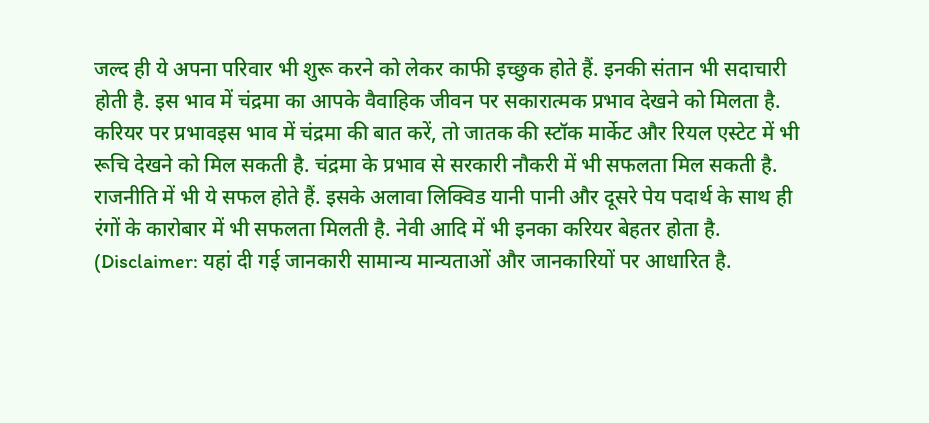जल्द ही ये अपना परिवार भी शुरू करने को लेकर काफी इच्छुक होते हैं. इनकी संतान भी सदाचारी होती है. इस भाव में चंद्रमा का आपके वैवाहिक जीवन पर सकारात्मक प्रभाव देखने को मिलता है.
करियर पर प्रभावइस भाव में चंद्रमा की बात करें, तो जातक की स्टॉक मार्केट और रियल एस्टेट में भी रूचि देखने को मिल सकती है. चंद्रमा के प्रभाव से सरकारी नौकरी में भी सफलता मिल सकती है. राजनीति में भी ये सफल होते हैं. इसके अलावा लिक्विड यानी पानी और दूसरे पेय पदार्थ के साथ ही रंगों के कारोबार में भी सफलता मिलती है. नेवी आदि में भी इनका करियर बेहतर होता है.
(Disclaimer: यहां दी गई जानकारी सामान्य मान्यताओं और जानकारियों पर आधारित है.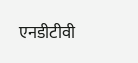एनडीटीवी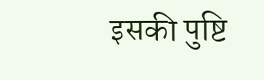इसकी पुष्टि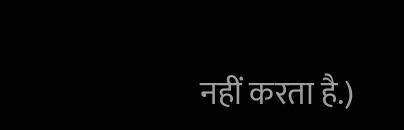नहीं करता है.)